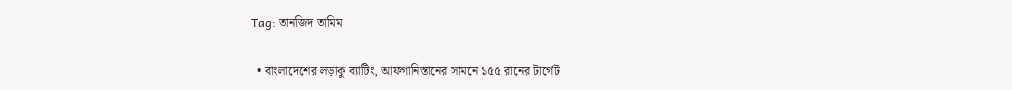Tag: তানজিদ তামিম

  • বাংলাদেশের লড়াকু ব্যাটিং, আফগানিস্তানের সামনে ১৫৫ রানের টার্গেট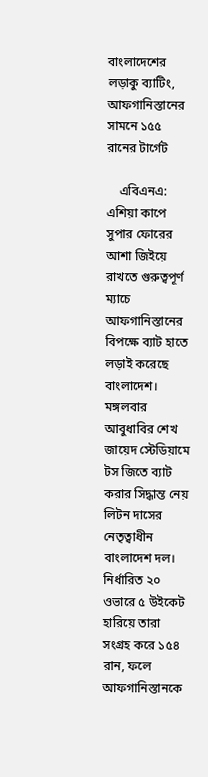বাংলাদেশের লড়াকু ব্যাটিং, আফগানিস্তানের সামনে ১৫৫ রানের টার্গেট

    এবিএনএ:  এশিয়া কাপে সুপার ফোরের আশা জিইয়ে রাখতে গুরুত্বপূর্ণ ম্যাচে আফগানিস্তানের বিপক্ষে ব্যাট হাতে লড়াই করেছে বাংলাদেশ। মঙ্গলবার আবুধাবির শেখ জায়েদ স্টেডিয়ামে টস জিতে ব্যাট করার সিদ্ধান্ত নেয় লিটন দাসের নেতৃত্বাধীন বাংলাদেশ দল। নির্ধারিত ২০ ওভারে ৫ উইকেট হারিয়ে তারা সংগ্রহ করে ১৫৪ রান, ফলে আফগানিস্তানকে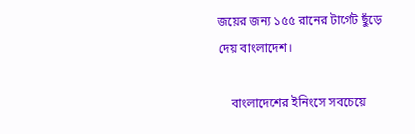জয়ের জন্য ১৫৫ রানের টার্গেট ছুঁড়ে দেয় বাংলাদেশ।

    বাংলাদেশের ইনিংসে সবচেয়ে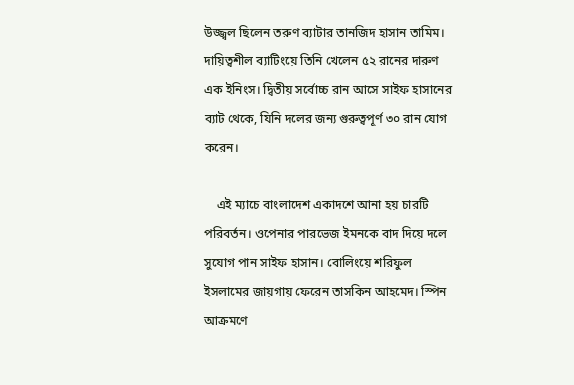উজ্জ্বল ছিলেন তরুণ ব্যাটার তানজিদ হাসান তামিম। দায়িত্বশীল ব্যাটিংয়ে তিনি খেলেন ৫২ রানের দারুণ এক ইনিংস। দ্বিতীয় সর্বোচ্চ রান আসে সাইফ হাসানের ব্যাট থেকে, যিনি দলের জন্য গুরুত্বপূর্ণ ৩০ রান যোগ করেন।

    এই ম্যাচে বাংলাদেশ একাদশে আনা হয় চারটি পরিবর্তন। ওপেনার পারভেজ ইমনকে বাদ দিয়ে দলে সুযোগ পান সাইফ হাসান। বোলিংয়ে শরিফুল ইসলামের জায়গায় ফেরেন তাসকিন আহমেদ। স্পিন আক্রমণে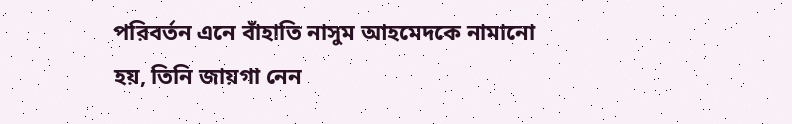পরিবর্তন এনে বাঁহাতি নাসুম আহমেদকে নামানো হয়, তিনি জায়গা নেন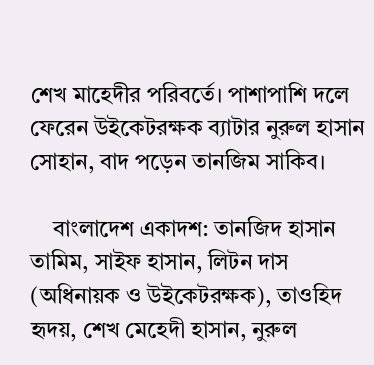শেখ মাহেদীর পরিবর্তে। পাশাপাশি দলে ফেরেন উইকেটরক্ষক ব্যাটার নুরুল হাসান সোহান, বাদ পড়েন তানজিম সাকিব।

    বাংলাদেশ একাদশ: তানজিদ হাসান তামিম, সাইফ হাসান, লিটন দাস (অধিনায়ক ও উইকেটরক্ষক), তাওহিদ হৃদয়, শেখ মেহেদী হাসান, নুরুল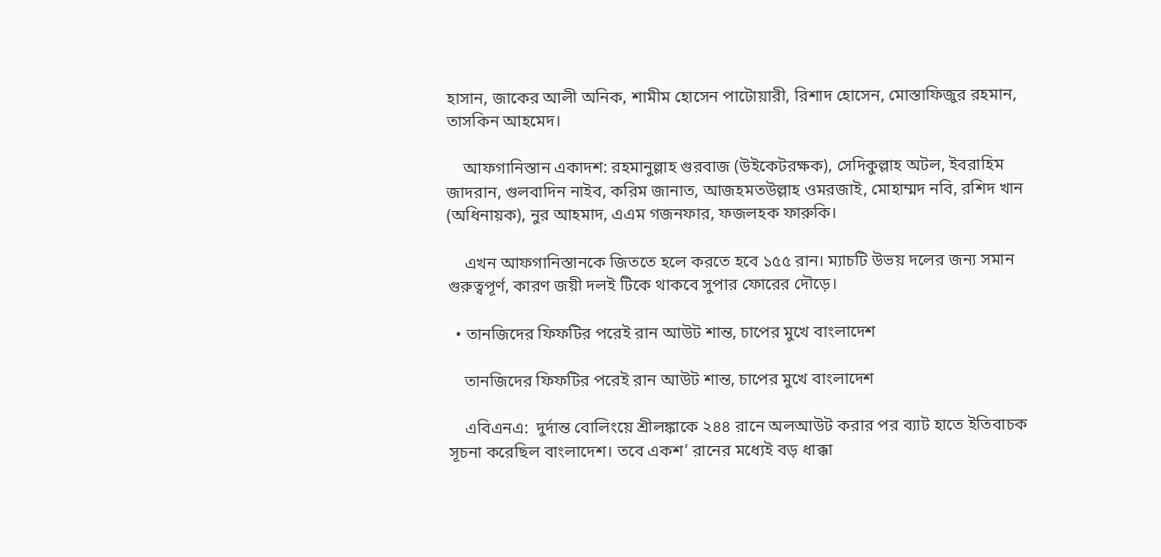হাসান, জাকের আলী অনিক, শামীম হোসেন পাটোয়ারী, রিশাদ হোসেন, মোস্তাফিজুর রহমান, তাসকিন আহমেদ।

    আফগানিস্তান একাদশ: রহমানুল্লাহ গুরবাজ (উইকেটরক্ষক), সেদিকুল্লাহ অটল, ইবরাহিম জাদরান, গুলবাদিন নাইব, করিম জানাত, আজহমতউল্লাহ ওমরজাই, মোহাম্মদ নবি, রশিদ খান (অধিনায়ক), নুর আহমাদ, এএম গজনফার, ফজলহক ফারুকি।

    এখন আফগানিস্তানকে জিততে হলে করতে হবে ১৫৫ রান। ম্যাচটি উভয় দলের জন্য সমান গুরুত্বপূর্ণ, কারণ জয়ী দলই টিকে থাকবে সুপার ফোরের দৌড়ে।

  • তানজিদের ফিফটির পরেই রান আউট শান্ত, চাপের মুখে বাংলাদেশ

    তানজিদের ফিফটির পরেই রান আউট শান্ত, চাপের মুখে বাংলাদেশ

    এবিএনএ:  দুর্দান্ত বোলিংয়ে শ্রীলঙ্কাকে ২৪৪ রানে অলআউট করার পর ব্যাট হাতে ইতিবাচক সূচনা করেছিল বাংলাদেশ। তবে একশ’ রানের মধ্যেই বড় ধাক্কা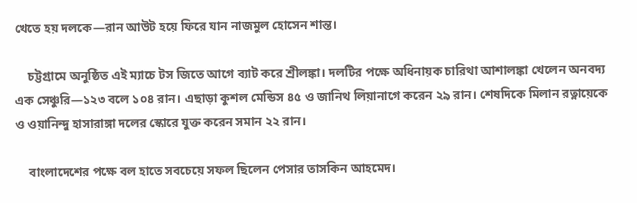খেতে হয় দলকে—রান আউট হয়ে ফিরে যান নাজমুল হোসেন শান্ত।

    চট্টগ্রামে অনুষ্ঠিত এই ম্যাচে টস জিতে আগে ব্যাট করে শ্রীলঙ্কা। দলটির পক্ষে অধিনায়ক চারিথা আশালঙ্কা খেলেন অনবদ্য এক সেঞ্চুরি—১২৩ বলে ১০৪ রান। এছাড়া কুশল মেন্ডিস ৪৫ ও জানিথ লিয়ানাগে করেন ২৯ রান। শেষদিকে মিলান রত্নায়েকে ও ওয়ানিন্দু হাসারাঙ্গা দলের স্কোরে যুক্ত করেন সমান ২২ রান।

    বাংলাদেশের পক্ষে বল হাতে সবচেয়ে সফল ছিলেন পেসার তাসকিন আহমেদ।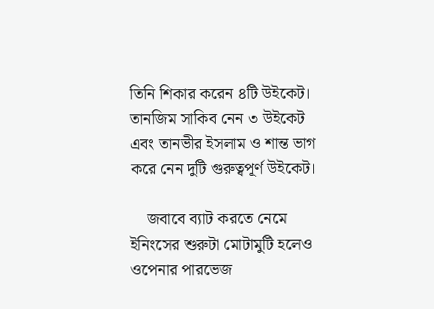তিনি শিকার করেন ৪টি উইকেট। তানজিম সাকিব নেন ৩ উইকেট এবং তানভীর ইসলাম ও শান্ত ভাগ করে নেন দুটি গুরুত্বপূর্ণ উইকেট।

    জবাবে ব্যাট করতে নেমে ইনিংসের শুরুটা মোটামুটি হলেও ওপেনার পারভেজ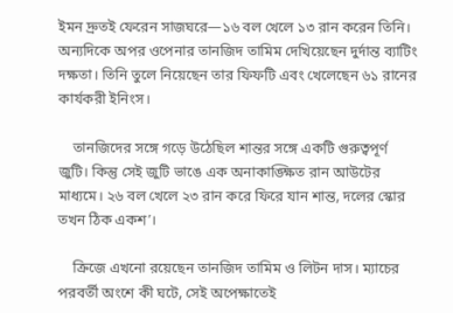ইমন দ্রুতই ফেরেন সাজঘরে—১৬ বল খেলে ১৩ রান করেন তিনি। অন্যদিকে অপর ওপেনার তানজিদ তামিম দেখিয়েছেন দুর্দান্ত ব্যাটিং দক্ষতা। তিনি তুলে নিয়েছেন তার ফিফটি এবং খেলেছেন ৬১ রানের কার্যকরী ইনিংস।

    তানজিদের সঙ্গে গড়ে উঠেছিল শান্তর সঙ্গে একটি গুরুত্বপূর্ণ জুটি। কিন্তু সেই জুটি ভাঙে এক অনাকাঙ্ক্ষিত রান আউটের মাধ্যমে। ২৬ বল খেলে ২৩ রান করে ফিরে যান শান্ত, দলের স্কোর তখন ঠিক একশ’।

    ক্রিজে এখনো রয়েছেন তানজিদ তামিম ও লিটন দাস। ম্যাচের পরবর্তী অংশে কী ঘটে, সেই অপেক্ষাতেই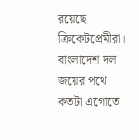রয়েছে ক্রিকেটপ্রেমীরা। বাংলাদেশ দল জয়ের পথে কতটা এগোতে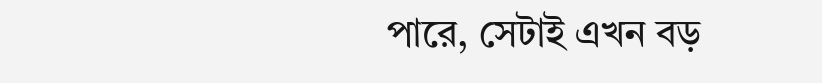পারে, সেটাই এখন বড়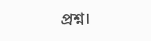প্রশ্ন।